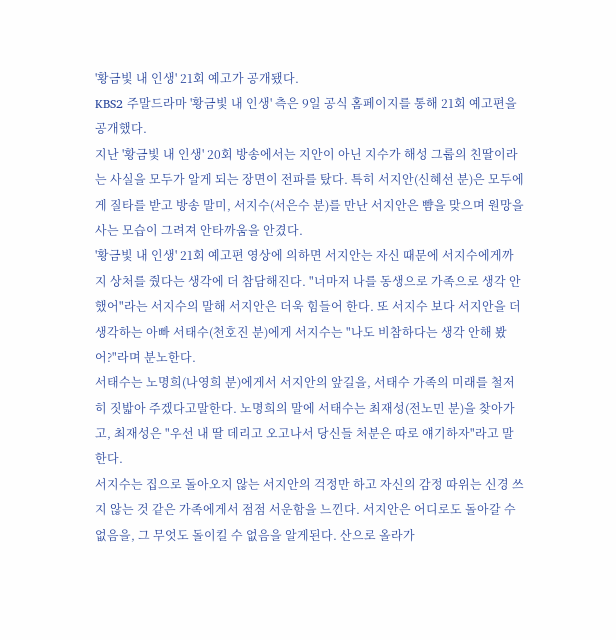'황금빛 내 인생' 21회 예고가 공개됐다.
KBS2 주말드라마 '황금빛 내 인생' 측은 9일 공식 홈페이지를 통해 21회 예고편을 공개했다.
지난 '황금빛 내 인생' 20회 방송에서는 지안이 아닌 지수가 해성 그룹의 친딸이라는 사실을 모두가 알게 되는 장면이 전파를 탔다. 특히 서지안(신혜선 분)은 모두에게 질타를 받고 방송 말미, 서지수(서은수 분)를 만난 서지안은 뺨을 맞으며 원망을 사는 모습이 그려져 안타까움을 안겼다.
'황금빛 내 인생' 21회 예고편 영상에 의하면 서지안는 자신 때문에 서지수에게까지 상처를 줬다는 생각에 더 참담해진다. "너마저 나를 동생으로 가족으로 생각 안 했어"라는 서지수의 말해 서지안은 더욱 힘들어 한다. 또 서지수 보다 서지안을 더 생각하는 아빠 서태수(천호진 분)에게 서지수는 "나도 비참하다는 생각 안해 봤어?"라며 분노한다.
서태수는 노명희(나영희 분)에게서 서지안의 앞길을, 서태수 가족의 미래를 철저히 짓밟아 주겠다고말한다. 노명희의 말에 서태수는 최재성(전노민 분)을 찾아가고, 최재성은 "우선 내 딸 데리고 오고나서 당신들 처분은 따로 얘기하자"라고 말한다.
서지수는 집으로 돌아오지 않는 서지안의 걱정만 하고 자신의 감정 따위는 신경 쓰지 않는 것 같은 가족에게서 점점 서운함을 느낀다. 서지안은 어디로도 돌아갈 수 없음을, 그 무엇도 돌이킬 수 없음을 알게된다. 산으로 올라가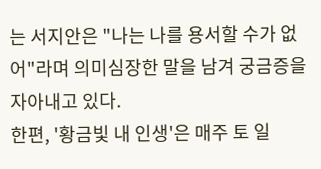는 서지안은 "나는 나를 용서할 수가 없어"라며 의미심장한 말을 남겨 궁금증을 자아내고 있다.
한편, '황금빛 내 인생'은 매주 토 일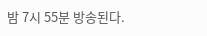밤 7시 55분 방송된다.